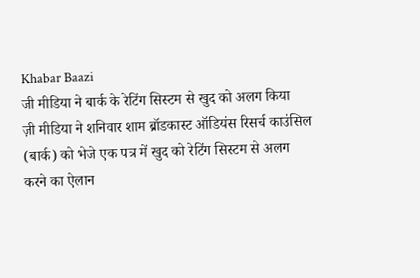Khabar Baazi
जी मीडिया ने बार्क के रेटिंग सिस्टम से खुद को अलग किया
ज़ी मीडिया ने शनिवार शाम ब्रॉडकास्ट ऑडियंस रिसर्च काउंसिल (बार्क) को भेजे एक पत्र में खुद को रेटिंग सिस्टम से अलग करने का ऐलान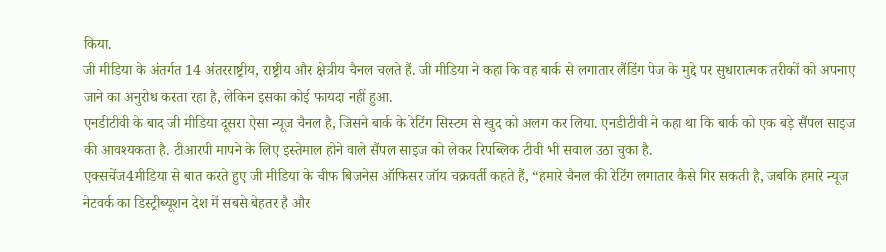किया.
जी मीडिया के अंतर्गत 14 अंतरराष्ट्रीय, राष्ट्रीय और क्षेत्रीय चैनल चलते हैं. जी मीडिया ने कहा कि वह बार्क से लगातार लैंडिंग पेज के मुद्दे पर सुधारात्मक तरीकों को अपनाए जाने का अनुरोध करता रहा है, लेकिन इसका कोई फायदा नहीं हुआ.
एनडीटीवी के बाद जी मीडिया दूसरा ऐसा न्यूज चैनल है, जिसने बार्क के रेटिंग सिस्टम से खुद को अलग कर लिया. एनडीटीवी ने कहा था कि बार्क को एक बड़े सैंपल साइज की आवश्यकता है. टीआरपी मापने के लिए इस्तेमाल होने वाले सैंपल साइज को लेकर रिपब्लिक टीवी भी सवाल उठा चुका है.
एक्सचेंज4मीडिया से बात करते हुए जी मीडिया के चीफ बिजनेस ऑफिसर जॉय चक्रवर्ती कहते हैं, “हमारे चैनल की रेटिंग लगातार कैसे गिर सकती है, जबकि हमारे न्यूज नेटवर्क का डिस्ट्रीब्यूशन देश में सबसे बेहतर है और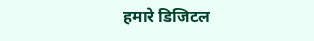हमारे डिजिटल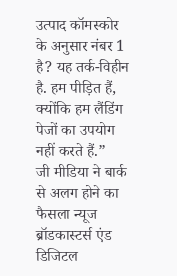उत्पाद कॉमस्कोर के अनुसार नंबर 1 है? यह तर्क-विहीन है. हम पीड़ित हैं, क्योंकि हम लैंडिंग पेजों का उपयोग नहीं करते हैं.”
जी मीडिया ने बार्क से अलग होने का फैसला न्यूज ब्रॉडकास्टर्स एंड डिजिटल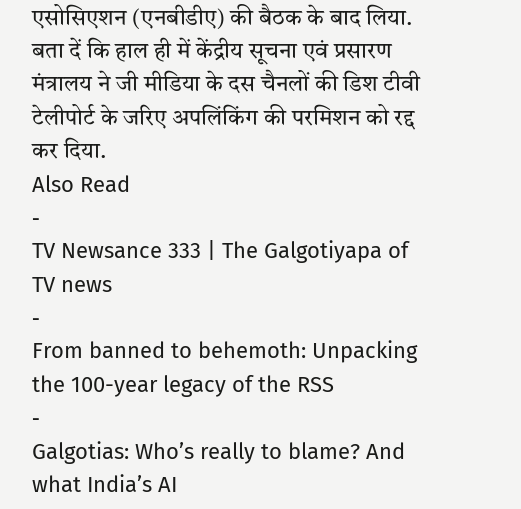एसोसिएशन (एनबीडीए) की बैठक के बाद लिया.
बता दें कि हाल ही में केंद्रीय सूचना एवं प्रसारण मंत्रालय ने जी मीडिया के दस चैनलों की डिश टीवी टेलीपोर्ट के जरिए अपलिंकिंग की परमिशन को रद्द कर दिया.
Also Read
-
TV Newsance 333 | The Galgotiyapa of TV news
-
From banned to behemoth: Unpacking the 100-year legacy of the RSS
-
Galgotias: Who’s really to blame? And what India’s AI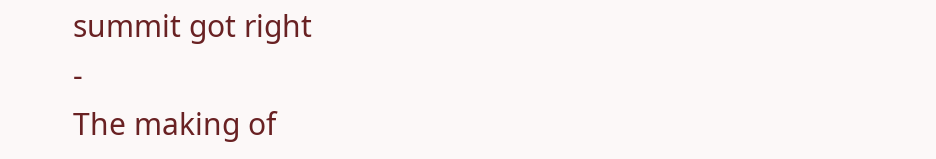summit got right
-
The making of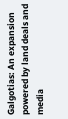Galgotias: An expansion powered by land deals and media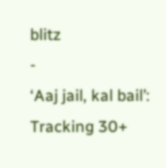blitz
-
‘Aaj jail, kal bail’: Tracking 30+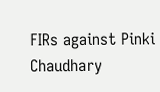FIRs against Pinki Chaudhary